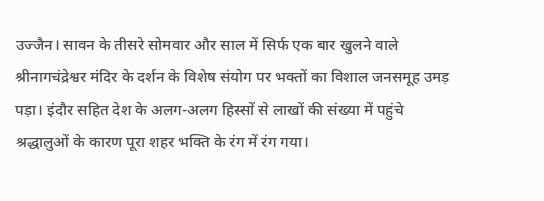उज्जैन। सावन के तीसरे सोमवार और साल में सिर्फ एक बार खुलने वाले श्रीनागचंद्रेश्वर मंदिर के दर्शन के विशेष संयोग पर भक्तों का विशाल जनसमूह उमड़ पड़ा। इंदौर सहित देश के अलग-अलग हिस्सों से लाखों की संख्या में पहुंचे श्रद्धालुओं के कारण पूरा शहर भक्ति के रंग में रंग गया।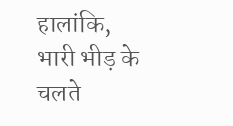हालांकि, भारी भीड़ के चलते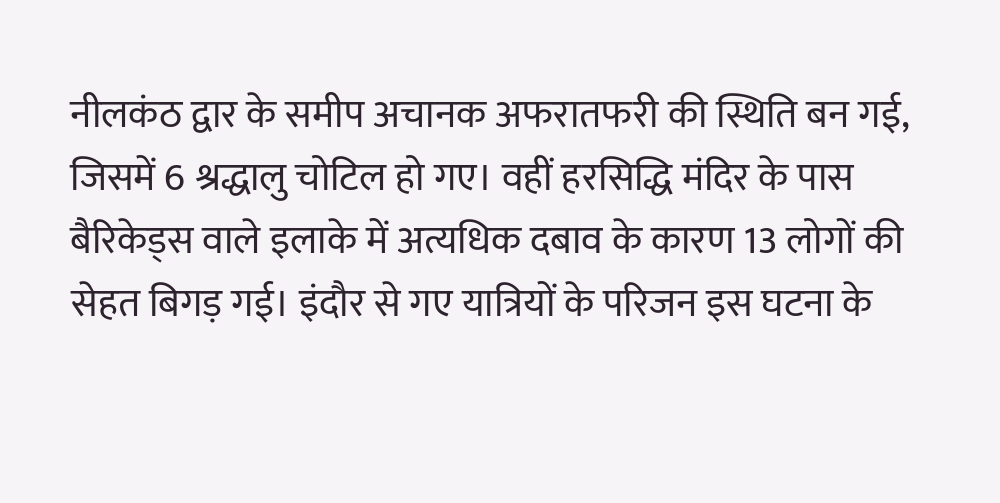नीलकंठ द्वार के समीप अचानक अफरातफरी की स्थिति बन गई, जिसमें 6 श्रद्धालु चोटिल हो गए। वहीं हरसिद्धि मंदिर के पास बैरिकेड्स वाले इलाके में अत्यधिक दबाव के कारण 13 लोगों की सेहत बिगड़ गई। इंदौर से गए यात्रियों के परिजन इस घटना के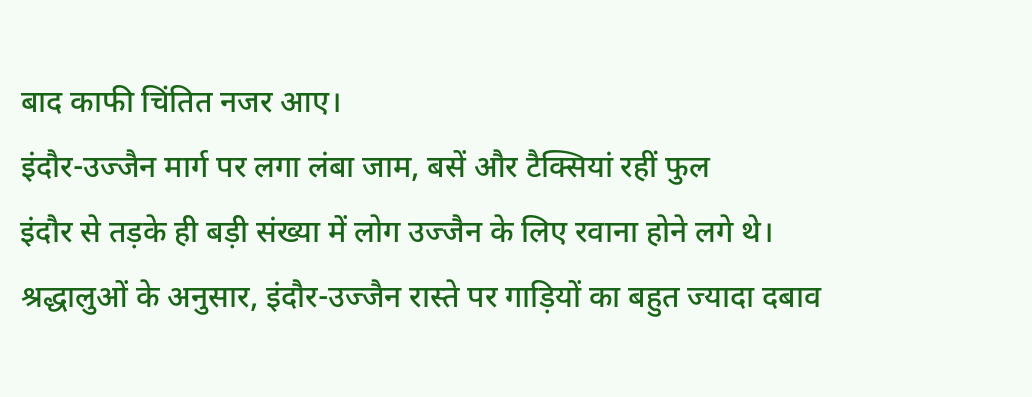बाद काफी चिंतित नजर आए।
इंदौर-उज्जैन मार्ग पर लगा लंबा जाम, बसें और टैक्सियां रहीं फुल
इंदौर से तड़के ही बड़ी संख्या में लोग उज्जैन के लिए रवाना होने लगे थे। श्रद्धालुओं के अनुसार, इंदौर-उज्जैन रास्ते पर गाड़ियों का बहुत ज्यादा दबाव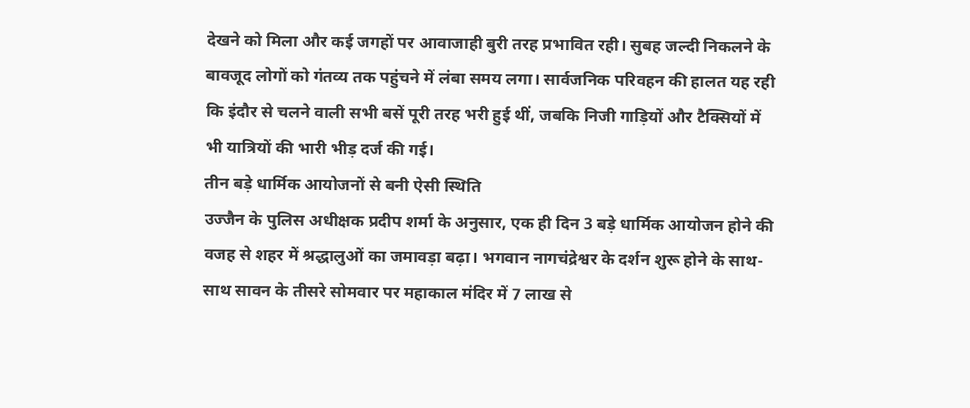देखने को मिला और कई जगहों पर आवाजाही बुरी तरह प्रभावित रही। सुबह जल्दी निकलने के बावजूद लोगों को गंतव्य तक पहुंचने में लंबा समय लगा। सार्वजनिक परिवहन की हालत यह रही कि इंदौर से चलने वाली सभी बसें पूरी तरह भरी हुई थीं, जबकि निजी गाड़ियों और टैक्सियों में भी यात्रियों की भारी भीड़ दर्ज की गई।
तीन बड़े धार्मिक आयोजनों से बनी ऐसी स्थिति
उज्जैन के पुलिस अधीक्षक प्रदीप शर्मा के अनुसार, एक ही दिन 3 बड़े धार्मिक आयोजन होने की वजह से शहर में श्रद्धालुओं का जमावड़ा बढ़ा। भगवान नागचंद्रेश्वर के दर्शन शुरू होने के साथ-साथ सावन के तीसरे सोमवार पर महाकाल मंदिर में 7 लाख से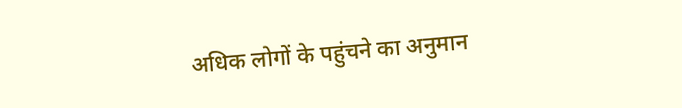अधिक लोगों के पहुंचने का अनुमान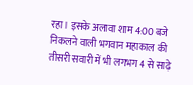रहा। इसके अलावा शाम 4:00 बजे निकलने वाली भगवान महाकाल की तीसरी सवारी में भी लगभग 4 से साढ़े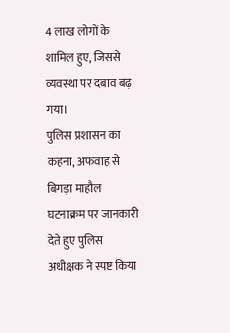4 लाख लोगों के शामिल हुए, जिससे व्यवस्था पर दबाव बढ़ गया।
पुलिस प्रशासन का कहना, अफवाह से बिगड़ा माहौल
घटनाक्रम पर जानकारी देते हुए पुलिस अधीक्षक ने स्पष्ट किया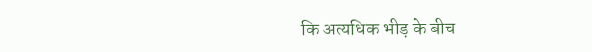कि अत्यधिक भीड़ के बीच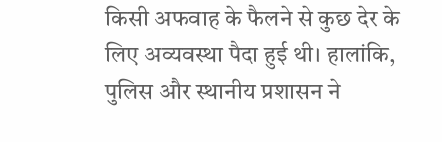किसी अफवाह के फैलने से कुछ देर के लिए अव्यवस्था पैदा हुई थी। हालांकि, पुलिस और स्थानीय प्रशासन ने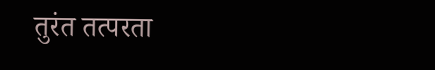तुरंत तत्परता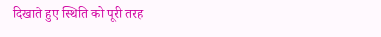दिखाते हुए स्थिति को पूरी तरह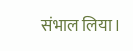संभाल लिया।